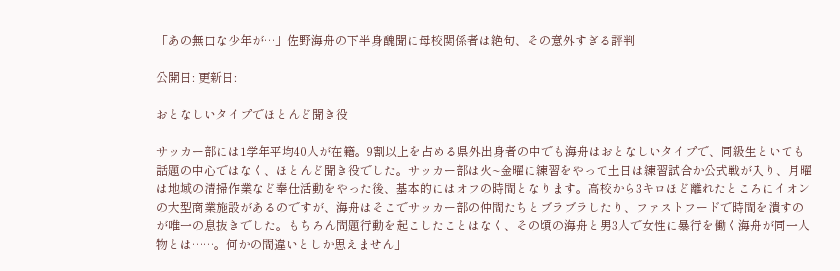「あの無口な少年が…」佐野海舟の下半身醜聞に母校関係者は絶句、その意外すぎる評判

公開日: 更新日:

おとなしいタイプでほとんど聞き役

サッカー部には1学年平均40人が在籍。9割以上を占める県外出身者の中でも海舟はおとなしいタイプで、同級生といても話題の中心ではなく、ほとんど聞き役でした。サッカー部は火~金曜に練習をやって土日は練習試合か公式戦が入り、月曜は地域の清掃作業など奉仕活動をやった後、基本的にはオフの時間となります。高校から3キロほど離れたところにイオンの大型商業施設があるのですが、海舟はそこでサッカー部の仲間たちとブラブラしたり、ファストフードで時間を潰すのが唯一の息抜きでした。もちろん問題行動を起こしたことはなく、その頃の海舟と男3人で女性に暴行を働く海舟が同一人物とは……。何かの間違いとしか思えません」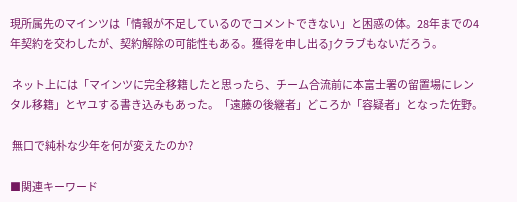現所属先のマインツは「情報が不足しているのでコメントできない」と困惑の体。28年までの4年契約を交わしたが、契約解除の可能性もある。獲得を申し出るJクラブもないだろう。

 ネット上には「マインツに完全移籍したと思ったら、チーム合流前に本富士署の留置場にレンタル移籍」とヤユする書き込みもあった。「遠藤の後継者」どころか「容疑者」となった佐野。

 無口で純朴な少年を何が変えたのか?

■関連キーワード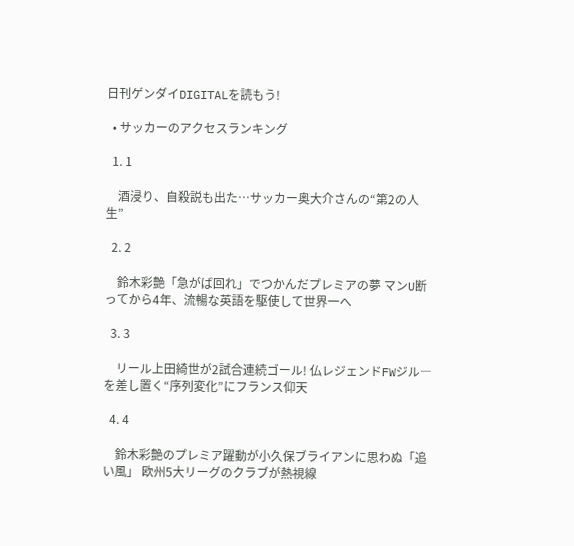日刊ゲンダイDIGITALを読もう!

  • サッカーのアクセスランキング

  1. 1

    酒浸り、自殺説も出た…サッカー奥大介さんの“第2の人生”

  2. 2

    鈴木彩艶「急がば回れ」でつかんだプレミアの夢 マンU断ってから4年、流暢な英語を駆使して世界一へ

  3. 3

    リール上田綺世が2試合連続ゴール! 仏レジェンドFWジル―を差し置く“序列変化”にフランス仰天

  4. 4

    鈴木彩艶のプレミア躍動が小久保ブライアンに思わぬ「追い風」 欧州5大リーグのクラブが熱視線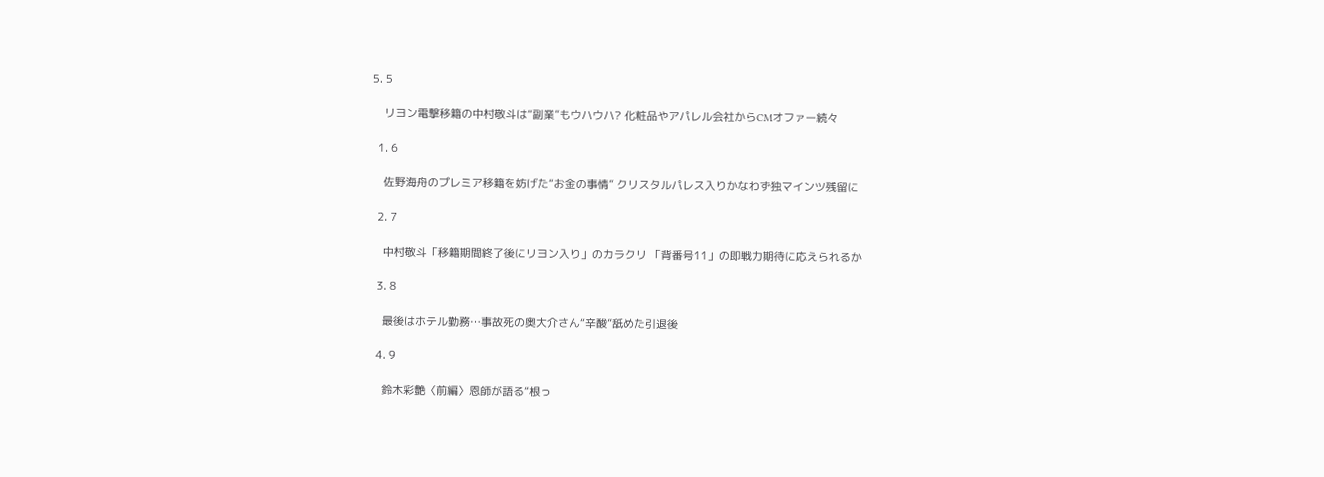5. 5

    リヨン電撃移籍の中村敬斗は“副業”もウハウハ? 化粧品やアパレル会社からCMオファー続々

  1. 6

    佐野海舟のプレミア移籍を妨げた“お金の事情” クリスタルパレス入りかなわず独マインツ残留に

  2. 7

    中村敬斗「移籍期間終了後にリヨン入り」のカラクリ 「背番号11」の即戦力期待に応えられるか

  3. 8

    最後はホテル勤務…事故死の奥大介さん“辛酸”舐めた引退後

  4. 9

    鈴木彩艶〈前編〉恩師が語る“根っ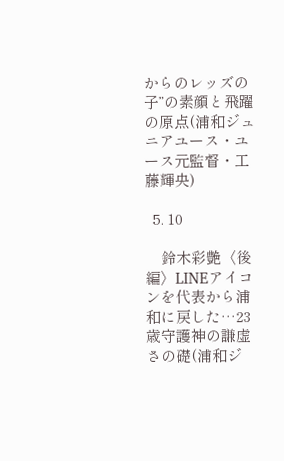からのレッズの子”の素顔と飛躍の原点(浦和ジュニアユース・ユース元監督・工藤輝央)

  5. 10

    鈴木彩艶〈後編〉LINEアイコンを代表から浦和に戻した…23歳守護神の謙虚さの礎(浦和ジ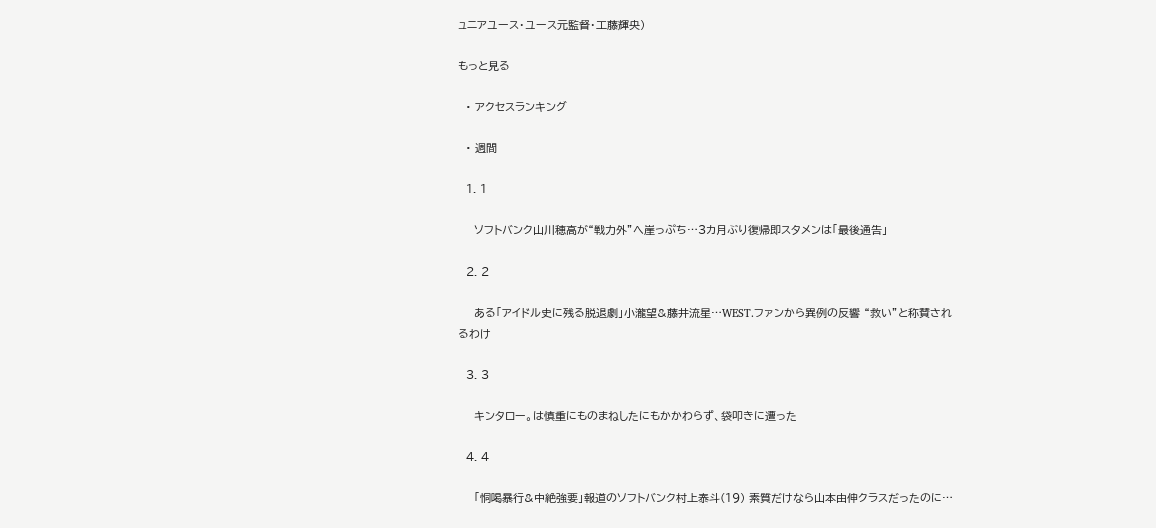ュニアユース・ユース元監督・工藤輝央)

もっと見る

  • アクセスランキング

  • 週間

  1. 1

    ソフトバンク山川穂高が“戦力外”へ崖っぷち…3カ月ぶり復帰即スタメンは「最後通告」

  2. 2

    ある「アイドル史に残る脱退劇」小瀧望&藤井流星…WEST.ファンから異例の反響 “救い”と称賛されるわけ

  3. 3

    キンタロー。は慎重にものまねしたにもかかわらず、袋叩きに遭った

  4. 4

    「恫喝暴行&中絶強要」報道のソフトバンク村上泰斗(19) 素質だけなら山本由伸クラスだったのに…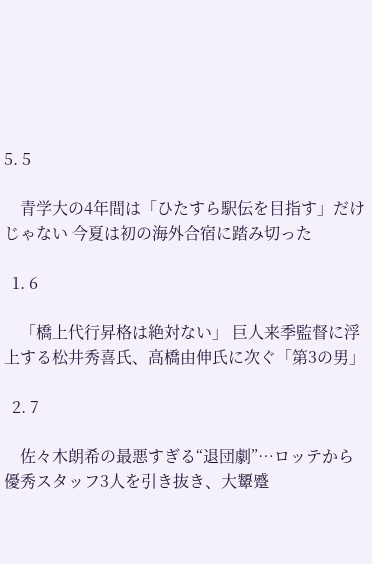5. 5

    青学大の4年間は「ひたすら駅伝を目指す」だけじゃない 今夏は初の海外合宿に踏み切った

  1. 6

    「橋上代行昇格は絶対ない」 巨人来季監督に浮上する松井秀喜氏、高橋由伸氏に次ぐ「第3の男」

  2. 7

    佐々木朗希の最悪すぎる“退団劇”…ロッテから優秀スタッフ3人を引き抜き、大顰蹙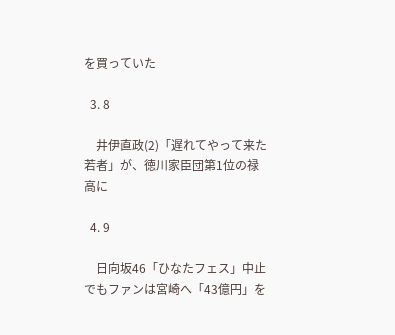を買っていた

  3. 8

    井伊直政(2)「遅れてやって来た若者」が、徳川家臣団第1位の禄高に

  4. 9

    日向坂46「ひなたフェス」中止でもファンは宮崎へ「43億円」を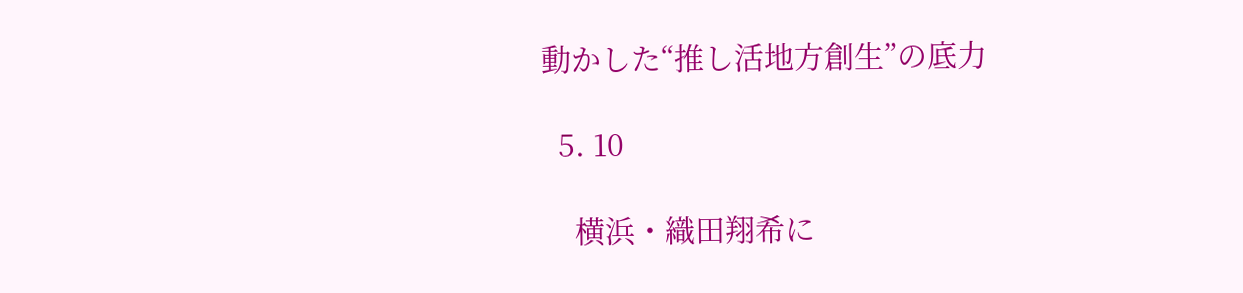動かした“推し活地方創生”の底力

  5. 10

    横浜・織田翔希に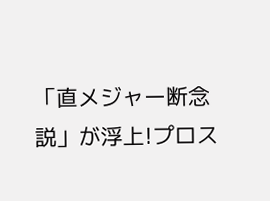「直メジャー断念説」が浮上!プロス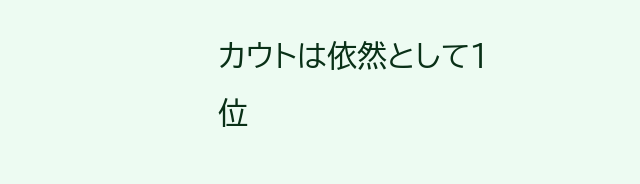カウトは依然として1位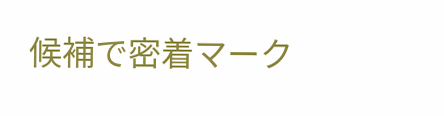候補で密着マーク